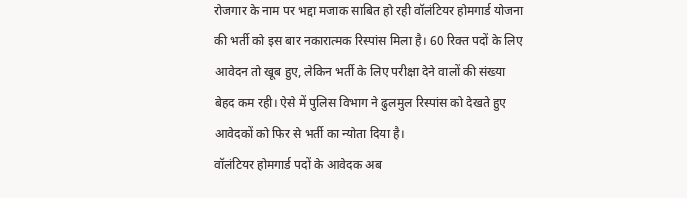रोजगार के नाम पर भद्दा मजाक साबित हो रही वॉलंटियर होमगार्ड योजना की भर्ती को इस बार नकारात्मक रिस्पांस मिला है। 60 रिक्त पदों के लिए आवेदन तो खूब हुए, लेकिन भर्ती के लिए परीक्षा देने वालों की संख्या बेहद कम रही। ऐसे में पुलिस विभाग ने ढुलमुल रिस्पांस को देखते हुए आवेदकों को फिर से भर्ती का न्योता दिया है।
वॉलंटियर होमगार्ड पदों के आवेदक अब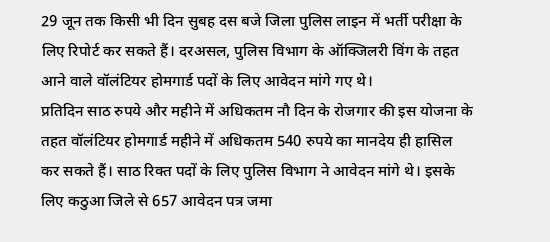29 जून तक किसी भी दिन सुबह दस बजे जिला पुलिस लाइन में भर्ती परीक्षा के लिए रिपोर्ट कर सकते हैं। दरअसल, पुलिस विभाग के ऑक्जिलरी विंग के तहत आने वाले वॉलंटियर होमगार्ड पदों के लिए आवेदन मांगे गए थे।
प्रतिदिन साठ रुपये और महीने में अधिकतम नौ दिन के रोजगार की इस योजना के तहत वॉलंटियर होमगार्ड महीने में अधिकतम 540 रुपये का मानदेय ही हासिल कर सकते हैं। साठ रिक्त पदों के लिए पुलिस विभाग ने आवेदन मांगे थे। इसके लिए कठुआ जिले से 657 आवेदन पत्र जमा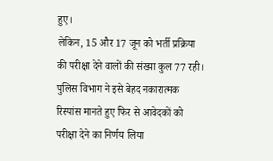हुए।
लेकिन, 15 और 17 जून को भर्ती प्रक्रिया की परीक्षा देने वालों की संख्या कुल 77 रही। पुलिस विभाग ने इसे बेहद नकारात्मक रिस्पांस मानते हुए फिर से आवेदकों को परीक्षा देने का निर्णय लिया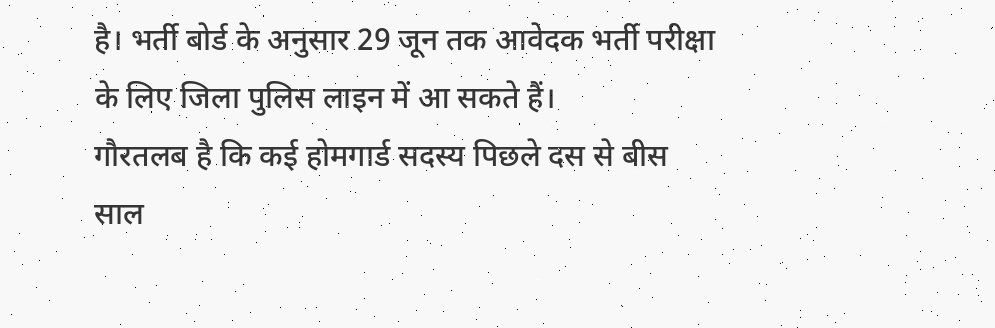है। भर्ती बोर्ड के अनुसार 29 जून तक आवेदक भर्ती परीक्षा के लिए जिला पुलिस लाइन में आ सकते हैं।
गौरतलब है कि कई होमगार्ड सदस्य पिछले दस से बीस साल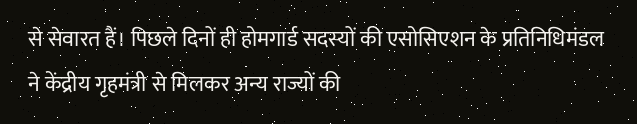से सेवारत हैं। पिछले दिनों ही होमगार्ड सदस्यों की एसोसिएशन के प्रतिनिधिमंडल ने केंद्रीय गृहमंत्री से मिलकर अन्य राज्यों की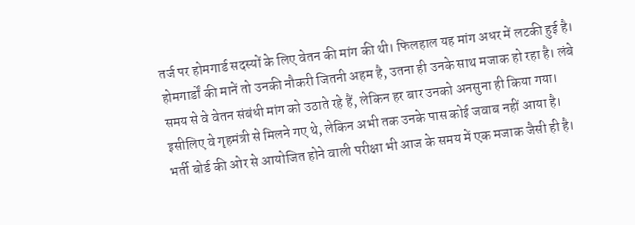तर्ज पर होमगार्ड सदस्यों के लिए वेतन की मांग की थी। फिलहाल यह मांग अधर में लटकी हुई है।
होमगार्डों की मानें तो उनकी नौकरी जितनी अहम है, उतना ही उनके साथ मजाक हो रहा है। लंबे समय से वे वेतन संबंधी मांग को उठाते रहे हैं, लेकिन हर बार उनको अनसुना ही किया गया। इसीलिए वे गृहमंत्री से मिलने गए थे, लेकिन अभी तक उनके पास कोई जवाब नहीं आया है।
भर्ती बोर्ड की ओर से आयोजित होने वाली परीक्षा भी आज के समय में एक मजाक जैसी ही है।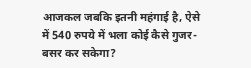आजकल जबकि इतनी महंगाई है, ऐसे में 540 रुपये में भला कोई कैसे गुजर-बसर कर सकेगा?